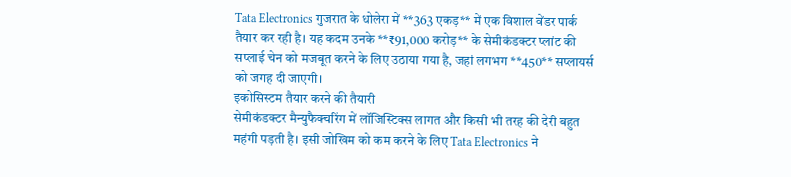Tata Electronics गुजरात के धोलेरा में **363 एकड़** में एक विशाल वेंडर पार्क तैयार कर रही है। यह कदम उनके **₹91,000 करोड़** के सेमीकंडक्टर प्लांट की सप्लाई चेन को मजबूत करने के लिए उठाया गया है, जहां लगभग **450** सप्लायर्स को जगह दी जाएगी।
इकोसिस्टम तैयार करने की तैयारी
सेमीकंडक्टर मैन्युफैक्चरिंग में लॉजिस्टिक्स लागत और किसी भी तरह की देरी बहुत महंगी पड़ती है। इसी जोखिम को कम करने के लिए Tata Electronics ने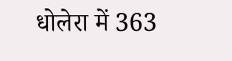धोलेरा में 363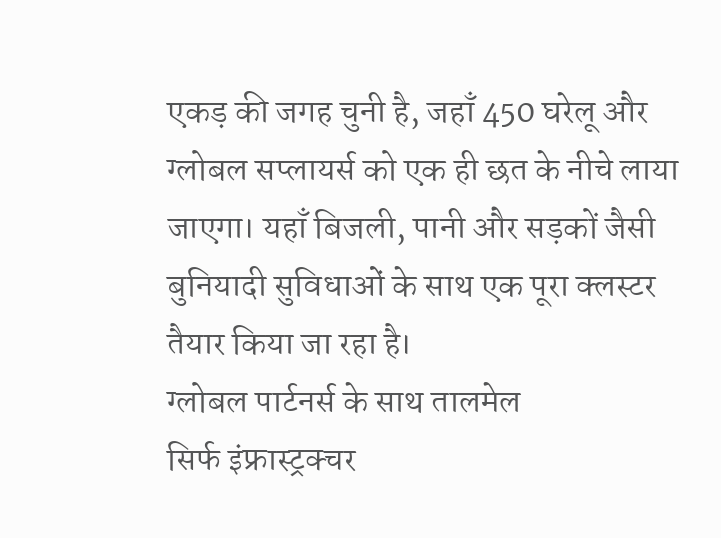एकड़ की जगह चुनी है, जहाँ 450 घरेलू और ग्लोबल सप्लायर्स को एक ही छत के नीचे लाया जाएगा। यहाँ बिजली, पानी और सड़कों जैसी बुनियादी सुविधाओं के साथ एक पूरा क्लस्टर तैयार किया जा रहा है।
ग्लोबल पार्टनर्स के साथ तालमेल
सिर्फ इंफ्रास्ट्रक्चर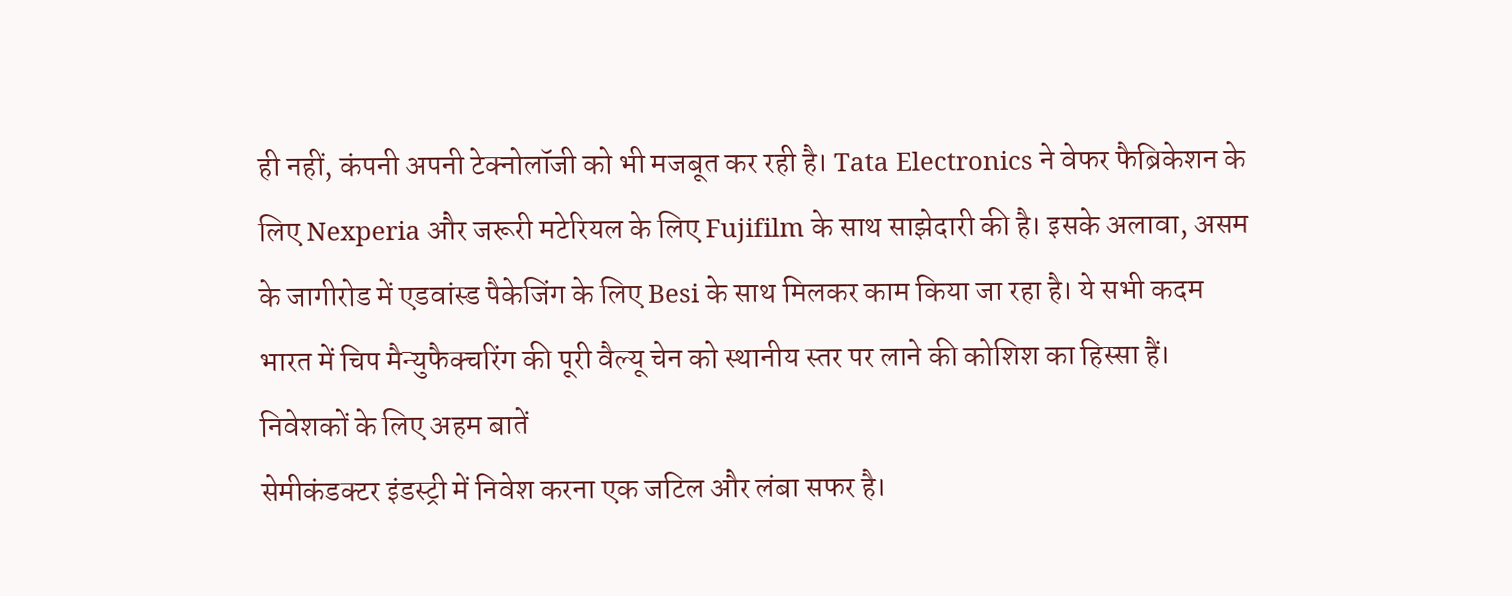ही नहीं, कंपनी अपनी टेक्नोलॉजी को भी मजबूत कर रही है। Tata Electronics ने वेफर फैब्रिकेशन के लिए Nexperia और जरूरी मटेरियल के लिए Fujifilm के साथ साझेदारी की है। इसके अलावा, असम के जागीरोड में एडवांस्ड पैकेजिंग के लिए Besi के साथ मिलकर काम किया जा रहा है। ये सभी कदम भारत में चिप मैन्युफैक्चरिंग की पूरी वैल्यू चेन को स्थानीय स्तर पर लाने की कोशिश का हिस्सा हैं।
निवेशकों के लिए अहम बातें
सेमीकंडक्टर इंडस्ट्री में निवेश करना एक जटिल और लंबा सफर है।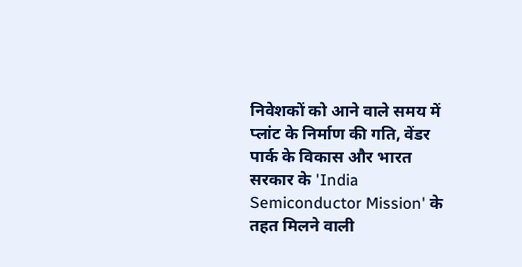निवेशकों को आने वाले समय में प्लांट के निर्माण की गति, वेंडर पार्क के विकास और भारत सरकार के 'India Semiconductor Mission' के तहत मिलने वाली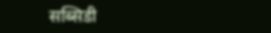सब्सिडी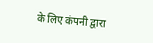के लिए कंपनी द्वारा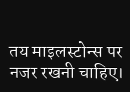तय माइलस्टोन्स पर नजर रखनी चाहिए।